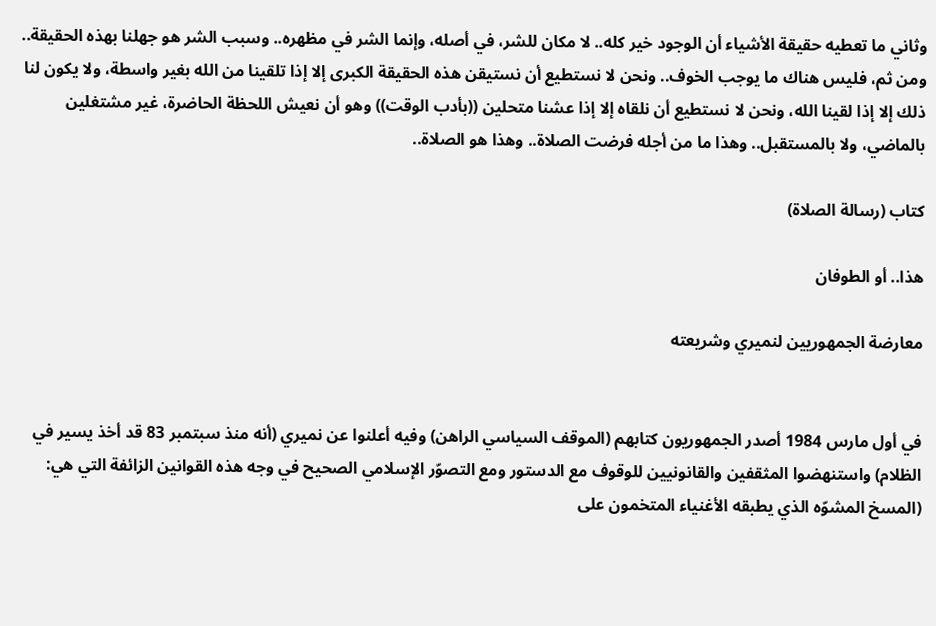وثاني ما تعطيه حقيقة الأشياء أن الوجود خير كله.. لا مكان للشر، في أصله، وإنما الشر في مظهره.. وسبب الشر هو جهلنا بهذه الحقيقة.. ومن ثم، فليس هناك ما يوجب الخوف.. ونحن لا نستطيع أن نستيقن هذه الحقيقة الكبرى إلا إذا تلقينا من الله بغير واسطة، ولا يكون لنا ذلك إلا إذا لقينا الله، ونحن لا نستطيع أن نلقاه إلا إذا عشنا متحلين ((بأدب الوقت)) وهو أن نعيش اللحظة الحاضرة، غير مشتغلين بالماضي، ولا بالمستقبل.. وهذا ما من أجله فرضت الصلاة.. وهذا هو الصلاة..

كتاب (رسالة الصلاة)

هذا.. أو الطوفان

معارضة الجمهوريين لنميري وشريعته


في أول مارس 1984 أصدر الجمهوريون كتابهم (الموقف السياسي الراهن) وفيه أعلنوا عن نميري (أنه منذ سبتمبر 83 قد أخذ يسير في الظلام) واستنهضوا المثقفين والقانونيين للوقوف مع الدستور ومع التصوّر الإسلامي الصحيح في وجه هذه القوانين الزائفة التي هي: (المسخ المشوّه الذي يطبقه الأغنياء المتخمون على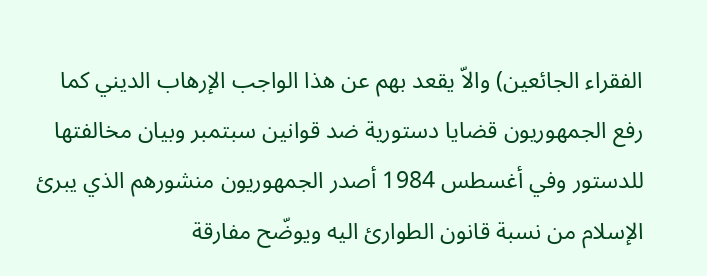الفقراء الجائعين) والاّ يقعد بهم عن هذا الواجب الإرهاب الديني كما رفع الجمهوريون قضايا دستورية ضد قوانين سبتمبر وبيان مخالفتها للدستور وفي أغسطس 1984 أصدر الجمهوريون منشورهم الذي يبرئ الإسلام من نسبة قانون الطوارئ اليه ويوضّح مفارقة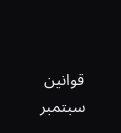قوانين سبتمبر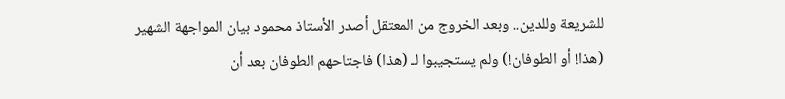للشريعة وللدين.. وبعد الخروج من المعتقل أصدر الأستاذ محمود بيان المواجهة الشهير (هذا! أو الطوفان!) ولم يستجيبوا لـ (هذا) فاجتاحهم الطوفان بعد أن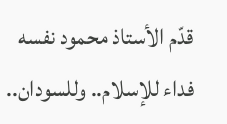قدّم الأستاذ محمود نفسه فداء للإسلام.. وللسودان..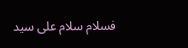فسلام سلام على سيد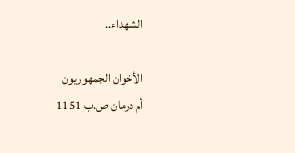الشهداء..

الأخوان الجمهوريون
أم درمان ص.ب 1151